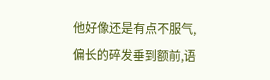他好像还是有点不服气,偏长的碎发垂到额前,语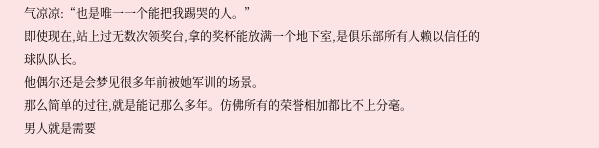气凉凉:“也是唯一一个能把我踢哭的人。”
即使现在,站上过无数次领奖台,拿的奖杯能放满一个地下室,是俱乐部所有人赖以信任的球队队长。
他偶尔还是会梦见很多年前被她军训的场景。
那么简单的过往,就是能记那么多年。仿佛所有的荣誉相加都比不上分毫。
男人就是需要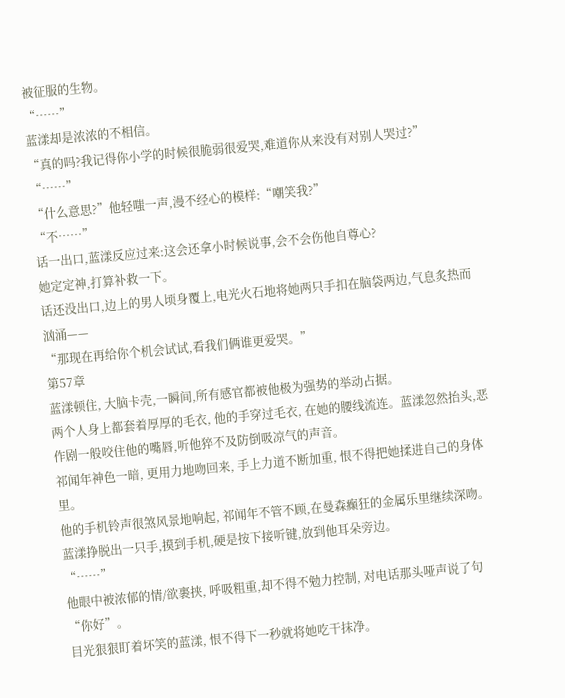被征服的生物。
“……”
蓝漾却是浓浓的不相信。
“真的吗?我记得你小学的时候很脆弱很爱哭,难道你从来没有对别人哭过?”
“……”
“什么意思?”他轻嗤一声,漫不经心的模样:“嘲笑我?”
“不……”
话一出口,蓝漾反应过来:这会还拿小时候说事,会不会伤他自尊心?
她定定神,打算补救一下。
话还没出口,边上的男人顷身覆上,电光火石地将她两只手扣在脑袋两边,气息炙热而汹涌——
“那现在再给你个机会试试,看我们俩谁更爱哭。”
第57章
蓝漾顿住, 大脑卡壳,一瞬间,所有感官都被他极为强势的举动占据。
两个人身上都套着厚厚的毛衣, 他的手穿过毛衣, 在她的腰线流连。蓝漾忽然抬头,恶作剧一般咬住他的嘴唇,听他猝不及防倒吸凉气的声音。
祁闻年神色一暗, 更用力地吻回来, 手上力道不断加重, 恨不得把她揉进自己的身体里。
他的手机铃声很煞风景地响起, 祁闻年不管不顾,在曼森癫狂的金属乐里继续深吻。
蓝漾挣脱出一只手,摸到手机,硬是按下接听键,放到他耳朵旁边。
“……”
他眼中被浓郁的情/欲裹挟, 呼吸粗重,却不得不勉力控制, 对电话那头哑声说了句“你好”。
目光狠狠盯着坏笑的蓝漾, 恨不得下一秒就将她吃干抹净。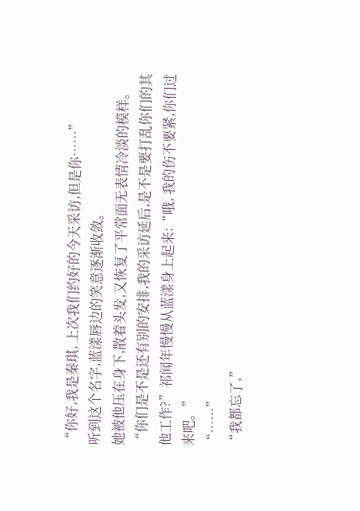“你好,我是秦琪, 上次我们约好的今天采访,但是你……”
听到这个名字,蓝漾唇边的笑意逐渐收敛。
她被他压在身下,散着头发,又恢复了平常面无表情冷淡的模样。
“你们是不是还有别的安排,我的采访延后,是不是要打乱你们的其他工作?”祁闻年慢慢从蓝漾身上起来:“哦, 我的伤不要紧,你们过来吧。”
“……”
“我都忘了,”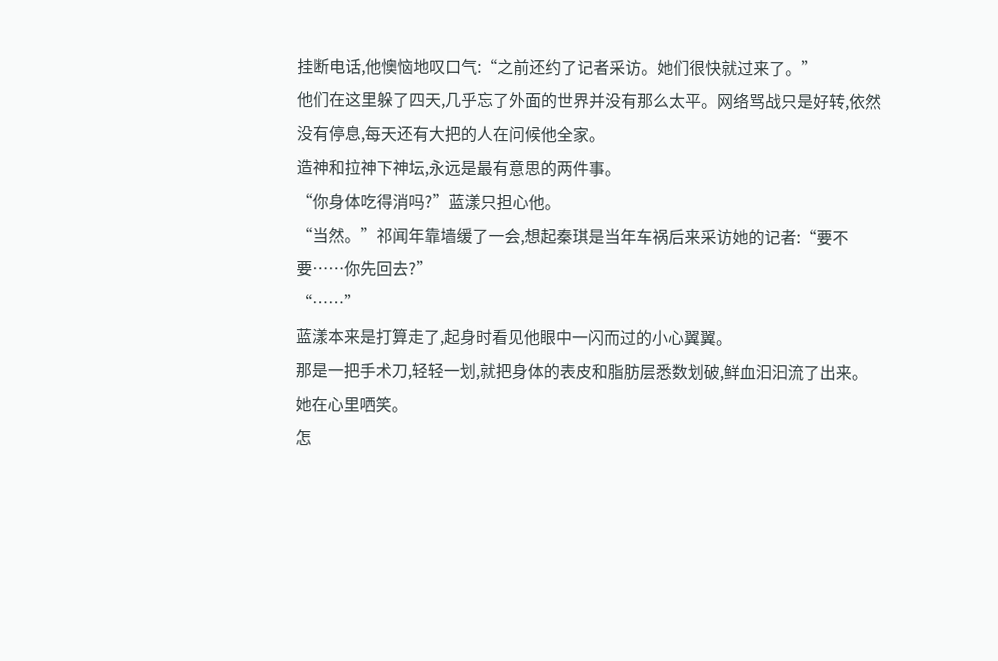挂断电话,他懊恼地叹口气:“之前还约了记者采访。她们很快就过来了。”
他们在这里躲了四天,几乎忘了外面的世界并没有那么太平。网络骂战只是好转,依然没有停息,每天还有大把的人在问候他全家。
造神和拉神下神坛,永远是最有意思的两件事。
“你身体吃得消吗?”蓝漾只担心他。
“当然。”祁闻年靠墙缓了一会,想起秦琪是当年车祸后来采访她的记者:“要不要……你先回去?”
“……”
蓝漾本来是打算走了,起身时看见他眼中一闪而过的小心翼翼。
那是一把手术刀,轻轻一划,就把身体的表皮和脂肪层悉数划破,鲜血汩汩流了出来。
她在心里哂笑。
怎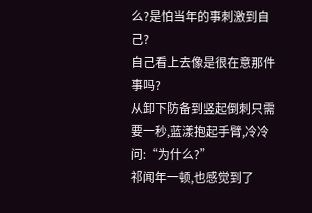么?是怕当年的事刺激到自己?
自己看上去像是很在意那件事吗?
从卸下防备到竖起倒刺只需要一秒,蓝漾抱起手臂,冷冷问:“为什么?”
祁闻年一顿,也感觉到了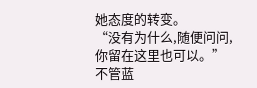她态度的转变。
“没有为什么,随便问问,你留在这里也可以。”
不管蓝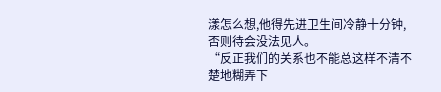漾怎么想,他得先进卫生间冷静十分钟,否则待会没法见人。
“反正我们的关系也不能总这样不清不楚地糊弄下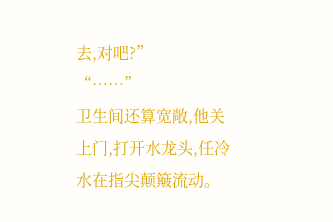去,对吧?”
“……”
卫生间还算宽敞,他关上门,打开水龙头,任冷水在指尖颠簸流动。